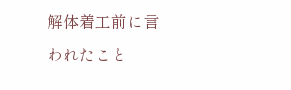解体着工前に言われたこと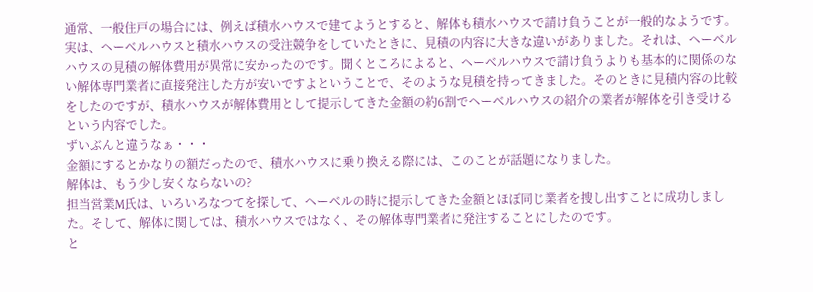通常、一般住戸の場合には、例えば積水ハウスで建てようとすると、解体も積水ハウスで請け負うことが一般的なようです。
実は、ヘーベルハウスと積水ハウスの受注競争をしていたときに、見積の内容に大きな違いがありました。それは、ヘーベルハウスの見積の解体費用が異常に安かったのです。聞くところによると、ヘーベルハウスで請け負うよりも基本的に関係のない解体専門業者に直接発注した方が安いですよということで、そのような見積を持ってきました。そのときに見積内容の比較をしたのですが、積水ハウスが解体費用として提示してきた金額の約6割でヘーベルハウスの紹介の業者が解体を引き受けるという内容でした。
ずいぶんと違うなぁ・・・
金額にするとかなりの額だったので、積水ハウスに乗り換える際には、このことが話題になりました。
解体は、もう少し安くならないの?
担当営業M氏は、いろいろなつてを探して、ヘーベルの時に提示してきた金額とほぼ同じ業者を捜し出すことに成功しました。そして、解体に関しては、積水ハウスではなく、その解体専門業者に発注することにしたのです。
と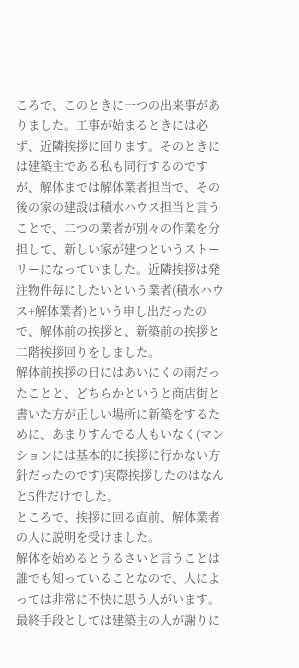ころで、このときに一つの出来事がありました。工事が始まるときには必ず、近隣挨拶に回ります。そのときには建築主である私も同行するのですが、解体までは解体業者担当で、その後の家の建設は積水ハウス担当と言うことで、二つの業者が別々の作業を分担して、新しい家が建つというストーリーになっていました。近隣挨拶は発注物件毎にしたいという業者(積水ハウス+解体業者)という申し出だったので、解体前の挨拶と、新築前の挨拶と二階挨拶回りをしました。
解体前挨拶の日にはあいにくの雨だったことと、どちらかというと商店街と書いた方が正しい場所に新築をするために、あまりすんでる人もいなく(マンションには基本的に挨拶に行かない方針だったのです)実際挨拶したのはなんと5件だけでした。
ところで、挨拶に回る直前、解体業者の人に説明を受けました。
解体を始めるとうるさいと言うことは誰でも知っていることなので、人によっては非常に不快に思う人がいます。最終手段としては建築主の人が謝りに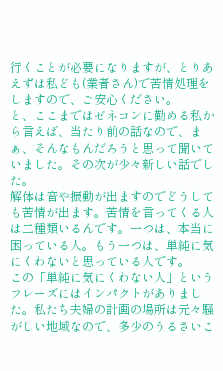行くことが必要になりますが、とりあえずは私ども(業者さん)で苦情処理をしますので、ご安心ください。
と、ここまではゼネコンに勤める私から言えば、当たり前の話なので、まぁ、そんなもんだろうと思って聞いていました。その次が少々新しい話でした。
解体は音や振動が出ますのでどうしても苦情が出ます。苦情を言ってくる人は二種類いるんです。一つは、本当に困っている人。もう一つは、単純に気にくわないと思っている人です。
この「単純に気にくわない人」というフレーズにはインパクトがありました。私たち夫婦の計画の場所は元々騒がしい地域なので、多少のうるさいこ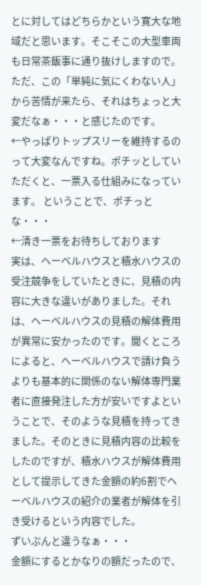とに対してはどちらかという寛大な地域だと思います。そこそこの大型車両も日常茶飯事に通り抜けしますので。ただ、この「単純に気にくわない人」から苦情が来たら、それはちょっと大変だなぁ・・・と感じたのです。
←やっぱりトップスリーを維持するのって大変なんですね。ポチッとしていただくと、一票入る仕組みになっています。 ということで、ポチっとな・・・
←清き一票をお待ちしております
実は、ヘーベルハウスと積水ハウスの受注競争をしていたときに、見積の内容に大きな違いがありました。それは、ヘーベルハウスの見積の解体費用が異常に安かったのです。聞くところによると、ヘーベルハウスで請け負うよりも基本的に関係のない解体専門業者に直接発注した方が安いですよということで、そのような見積を持ってきました。そのときに見積内容の比較をしたのですが、積水ハウスが解体費用として提示してきた金額の約6割でヘーベルハウスの紹介の業者が解体を引き受けるという内容でした。
ずいぶんと違うなぁ・・・
金額にするとかなりの額だったので、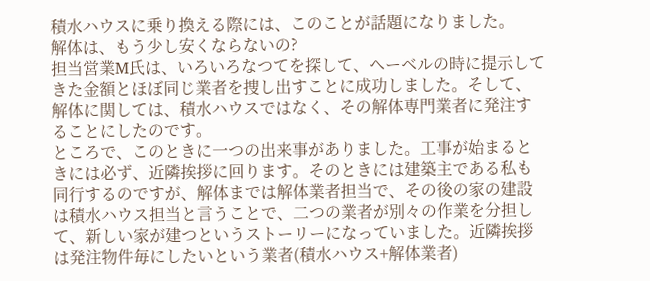積水ハウスに乗り換える際には、このことが話題になりました。
解体は、もう少し安くならないの?
担当営業M氏は、いろいろなつてを探して、ヘーベルの時に提示してきた金額とほぼ同じ業者を捜し出すことに成功しました。そして、解体に関しては、積水ハウスではなく、その解体専門業者に発注することにしたのです。
ところで、このときに一つの出来事がありました。工事が始まるときには必ず、近隣挨拶に回ります。そのときには建築主である私も同行するのですが、解体までは解体業者担当で、その後の家の建設は積水ハウス担当と言うことで、二つの業者が別々の作業を分担して、新しい家が建つというストーリーになっていました。近隣挨拶は発注物件毎にしたいという業者(積水ハウス+解体業者)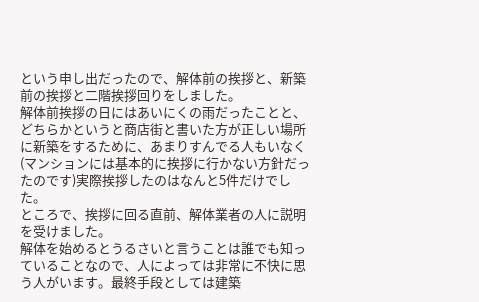という申し出だったので、解体前の挨拶と、新築前の挨拶と二階挨拶回りをしました。
解体前挨拶の日にはあいにくの雨だったことと、どちらかというと商店街と書いた方が正しい場所に新築をするために、あまりすんでる人もいなく(マンションには基本的に挨拶に行かない方針だったのです)実際挨拶したのはなんと5件だけでした。
ところで、挨拶に回る直前、解体業者の人に説明を受けました。
解体を始めるとうるさいと言うことは誰でも知っていることなので、人によっては非常に不快に思う人がいます。最終手段としては建築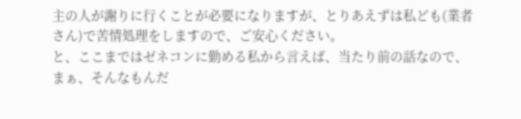主の人が謝りに行くことが必要になりますが、とりあえずは私ども(業者さん)で苦情処理をしますので、ご安心ください。
と、ここまではゼネコンに勤める私から言えば、当たり前の話なので、まぁ、そんなもんだ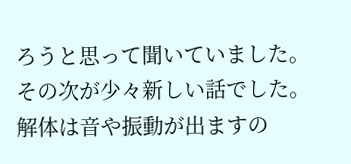ろうと思って聞いていました。その次が少々新しい話でした。
解体は音や振動が出ますの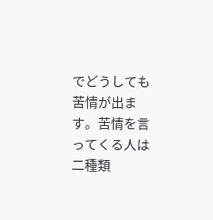でどうしても苦情が出ます。苦情を言ってくる人は二種類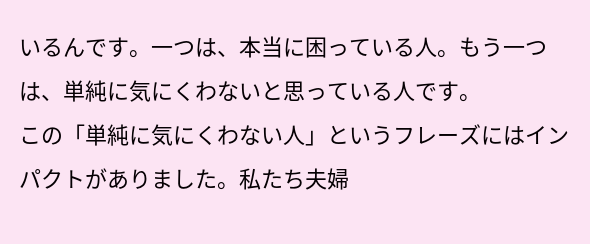いるんです。一つは、本当に困っている人。もう一つは、単純に気にくわないと思っている人です。
この「単純に気にくわない人」というフレーズにはインパクトがありました。私たち夫婦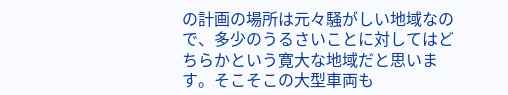の計画の場所は元々騒がしい地域なので、多少のうるさいことに対してはどちらかという寛大な地域だと思います。そこそこの大型車両も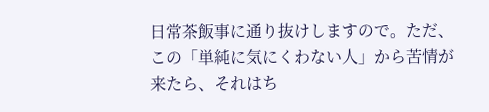日常茶飯事に通り抜けしますので。ただ、この「単純に気にくわない人」から苦情が来たら、それはち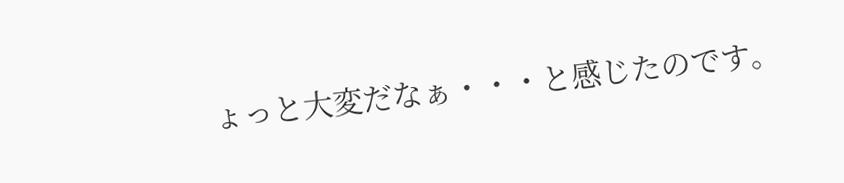ょっと大変だなぁ・・・と感じたのです。